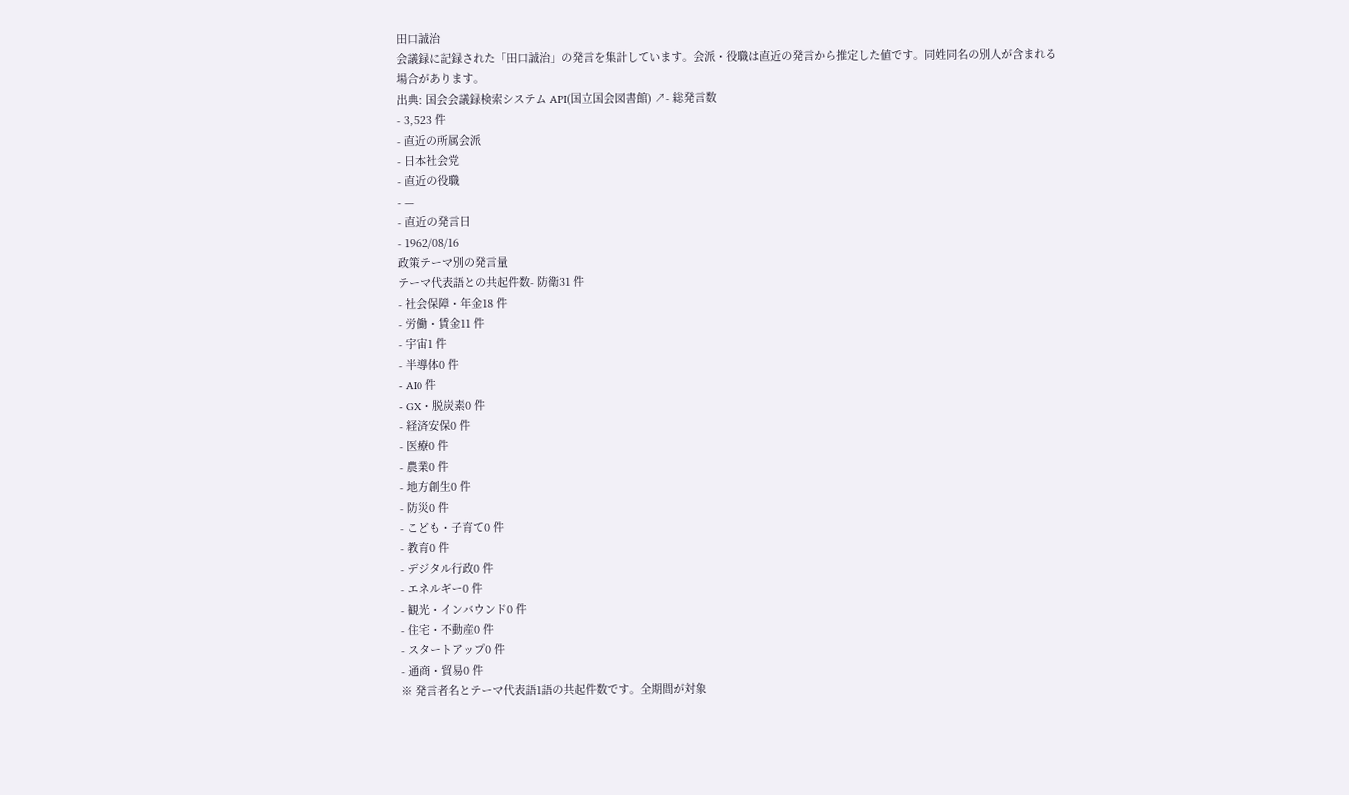田口誠治
会議録に記録された「田口誠治」の発言を集計しています。会派・役職は直近の発言から推定した値です。同姓同名の別人が含まれる場合があります。
出典: 国会会議録検索システム API(国立国会図書館) ↗- 総発言数
- 3,523 件
- 直近の所属会派
- 日本社会党
- 直近の役職
- —
- 直近の発言日
- 1962/08/16
政策テーマ別の発言量
テーマ代表語との共起件数- 防衛31 件
- 社会保障・年金18 件
- 労働・賃金11 件
- 宇宙1 件
- 半導体0 件
- AI0 件
- GX・脱炭素0 件
- 経済安保0 件
- 医療0 件
- 農業0 件
- 地方創生0 件
- 防災0 件
- こども・子育て0 件
- 教育0 件
- デジタル行政0 件
- エネルギー0 件
- 観光・インバウンド0 件
- 住宅・不動産0 件
- スタートアップ0 件
- 通商・貿易0 件
※ 発言者名とテーマ代表語1語の共起件数です。全期間が対象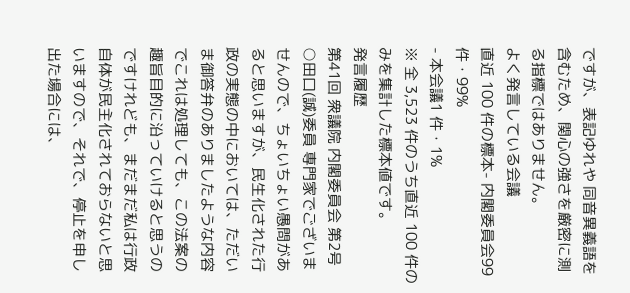ですが、表記ゆれや 同音異義語を含むため、関心の強さを厳密に測る指標ではありません。
よく発言している会議
直近 100 件の標本- 内閣委員会99 件・99%
- 本会議1 件・1%
※ 全 3,523 件のうち直近 100 件のみを集計した標本値です。
発言履歴
第41回 衆議院 内閣委員会 第2号
○田口(誠)委員 専門家でございませんので、ちょいちょい愚問があると思いますが、民生化された行政の実態の中においては、ただいま御答弁のありましたような内容でこれは処理しても、この法案の趣旨目的に沿っていけると思うのですけれども、まだまだ私は行政自体が民主化されておらないと思いますので、それで、停止を申し出た場合には、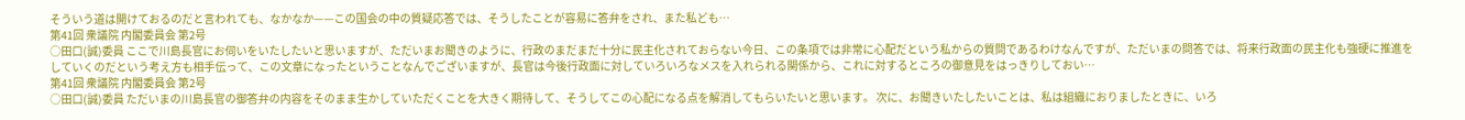そういう道は開けておるのだと言われても、なかなか——この国会の中の質疑応答では、そうしたことが容易に答弁をされ、また私ども…
第41回 衆議院 内閣委員会 第2号
○田口(誠)委員 ここで川島長官にお伺いをいたしたいと思いますが、ただいまお聞きのように、行政のまだまだ十分に民主化されておらない今日、この条項では非常に心配だという私からの質問であるわけなんですが、ただいまの問答では、将来行政面の民主化も強硬に推進をしていくのだという考え方も相手伝って、この文章になったということなんでございますが、長官は今後行政面に対していろいろなメスを入れられる関係から、これに対するところの御意見をはっきりしておい…
第41回 衆議院 内閣委員会 第2号
○田口(誠)委員 ただいまの川島長官の御答弁の内容をそのまま生かしていただくことを大きく期待して、そうしてこの心配になる点を解消してもらいたいと思います。 次に、お聞きいたしたいことは、私は組織におりましたときに、いろ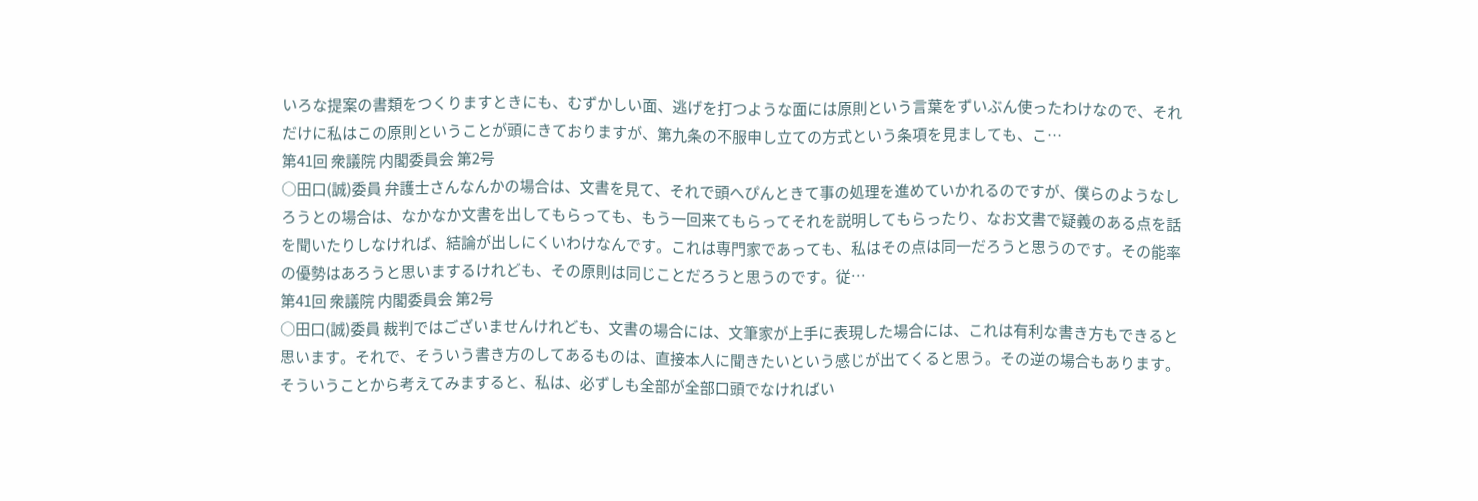いろな提案の書類をつくりますときにも、むずかしい面、逃げを打つような面には原則という言葉をずいぶん使ったわけなので、それだけに私はこの原則ということが頭にきておりますが、第九条の不服申し立ての方式という条項を見ましても、こ…
第41回 衆議院 内閣委員会 第2号
○田口(誠)委員 弁護士さんなんかの場合は、文書を見て、それで頭へぴんときて事の処理を進めていかれるのですが、僕らのようなしろうとの場合は、なかなか文書を出してもらっても、もう一回来てもらってそれを説明してもらったり、なお文書で疑義のある点を話を聞いたりしなければ、結論が出しにくいわけなんです。これは専門家であっても、私はその点は同一だろうと思うのです。その能率の優勢はあろうと思いまするけれども、その原則は同じことだろうと思うのです。従…
第41回 衆議院 内閣委員会 第2号
○田口(誠)委員 裁判ではございませんけれども、文書の場合には、文筆家が上手に表現した場合には、これは有利な書き方もできると思います。それで、そういう書き方のしてあるものは、直接本人に聞きたいという感じが出てくると思う。その逆の場合もあります。そういうことから考えてみますると、私は、必ずしも全部が全部口頭でなければい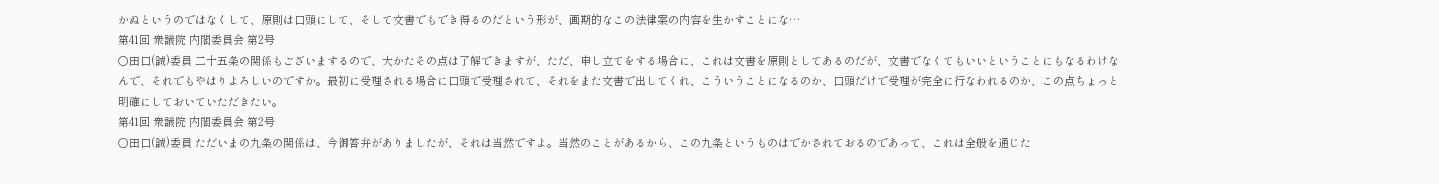かぬというのではなくして、原則は口頭にして、そして文書でもでき得るのだという形が、画期的なこの法律案の内容を生かすことにな…
第41回 衆議院 内閣委員会 第2号
○田口(誠)委員 二十五条の関係もございまするので、大かたその点は了解できますが、ただ、申し立てをする場合に、これは文書を原則としてあるのだが、文書でなくてもいいということにもなるわけなんで、それでもやはりよろしいのですか。最初に受理される場合に口頭で受理されて、それをまた文書で出してくれ、こういうことになるのか、口頭だけで受理が完全に行なわれるのか、この点ちょっと明確にしておいていただきたい。
第41回 衆議院 内閣委員会 第2号
○田口(誠)委員 ただいまの九条の関係は、今御答弁がありましたが、それは当然ですよ。当然のことがあるから、この九条というものはでかされておるのであって、これは全般を通じた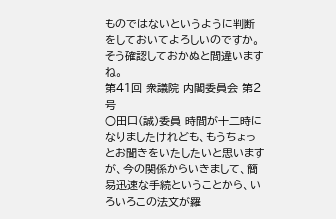ものではないというように判断をしておいてよろしいのですか。そう確認しておかぬと間違いますね。
第41回 衆議院 内閣委員会 第2号
○田口(誠)委員 時間が十二時になりましたけれども、もうちょっとお聞きをいたしたいと思いますが、今の関係からいきまして、簡易迅速な手続ということから、いろいろこの法文が羅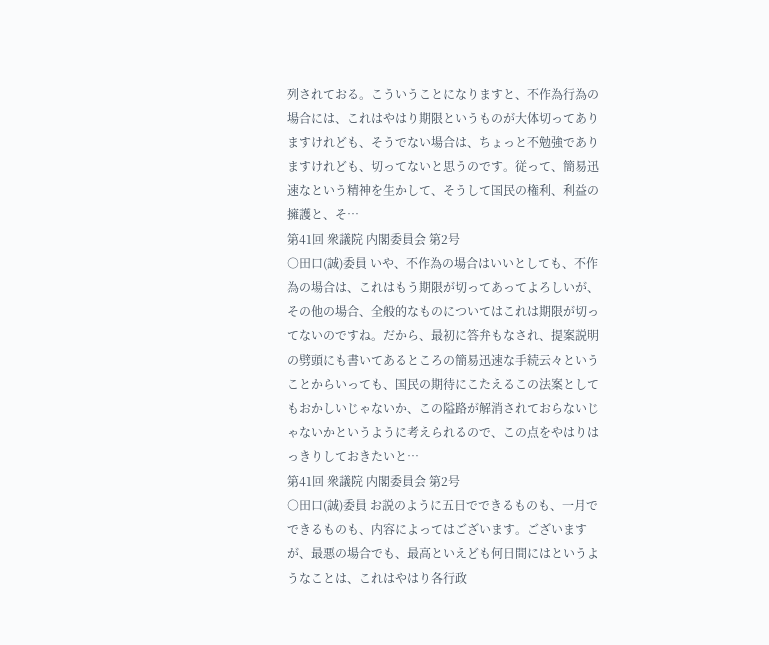列されておる。こういうことになりますと、不作為行為の場合には、これはやはり期限というものが大体切ってありますけれども、そうでない場合は、ちょっと不勉強でありますけれども、切ってないと思うのです。従って、簡易迅速なという精神を生かして、そうして国民の権利、利益の擁護と、そ…
第41回 衆議院 内閣委員会 第2号
○田口(誠)委員 いや、不作為の場合はいいとしても、不作為の場合は、これはもう期限が切ってあってよろしいが、その他の場合、全般的なものについてはこれは期限が切ってないのですね。だから、最初に答弁もなされ、提案説明の劈頭にも書いてあるところの簡易迅速な手続云々ということからいっても、国民の期待にこたえるこの法案としてもおかしいじゃないか、この隘路が解消されておらないじゃないかというように考えられるので、この点をやはりはっきりしておきたいと…
第41回 衆議院 内閣委員会 第2号
○田口(誠)委員 お説のように五日でできるものも、一月でできるものも、内容によってはございます。ございますが、最悪の場合でも、最高といえども何日間にはというようなことは、これはやはり各行政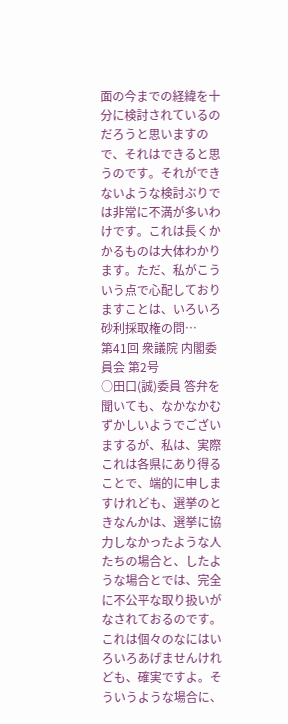面の今までの経緯を十分に検討されているのだろうと思いますので、それはできると思うのです。それができないような検討ぶりでは非常に不満が多いわけです。これは長くかかるものは大体わかります。ただ、私がこういう点で心配しておりますことは、いろいろ砂利採取権の問…
第41回 衆議院 内閣委員会 第2号
○田口(誠)委員 答弁を聞いても、なかなかむずかしいようでございまするが、私は、実際これは各県にあり得ることで、端的に申しますけれども、選挙のときなんかは、選挙に協力しなかったような人たちの場合と、したような場合とでは、完全に不公平な取り扱いがなされておるのです。これは個々のなにはいろいろあげませんけれども、確実ですよ。そういうような場合に、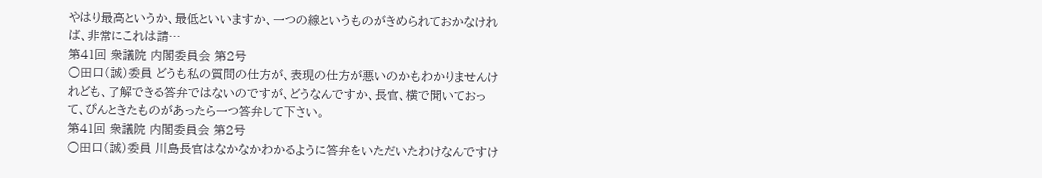やはり最高というか、最低といいますか、一つの線というものがきめられておかなければ、非常にこれは請…
第41回 衆議院 内閣委員会 第2号
○田口(誠)委員 どうも私の質問の仕方が、表現の仕方が悪いのかもわかりませんけれども、了解できる答弁ではないのですが、どうなんですか、長官、横で聞いておって、ぴんときたものがあったら一つ答弁して下さい。
第41回 衆議院 内閣委員会 第2号
○田口(誠)委員 川島長官はなかなかわかるように答弁をいただいたわけなんですけ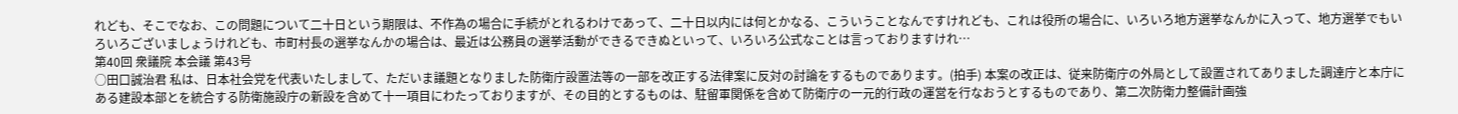れども、そこでなお、この問題について二十日という期限は、不作為の場合に手続がとれるわけであって、二十日以内には何とかなる、こういうことなんですけれども、これは役所の場合に、いろいろ地方選挙なんかに入って、地方選挙でもいろいろございましょうけれども、市町村長の選挙なんかの場合は、最近は公務員の選挙活動ができるできぬといって、いろいろ公式なことは言っておりますけれ…
第40回 衆議院 本会議 第43号
○田口誠治君 私は、日本社会党を代表いたしまして、ただいま議題となりました防衛庁設置法等の一部を改正する法律案に反対の討論をするものであります。(拍手) 本案の改正は、従来防衛庁の外局として設置されてありました調達庁と本庁にある建設本部とを統合する防衛施設庁の新設を含めて十一項目にわたっておりますが、その目的とするものは、駐留軍関係を含めて防衛庁の一元的行政の運営を行なおうとするものであり、第二次防衛力整備計画強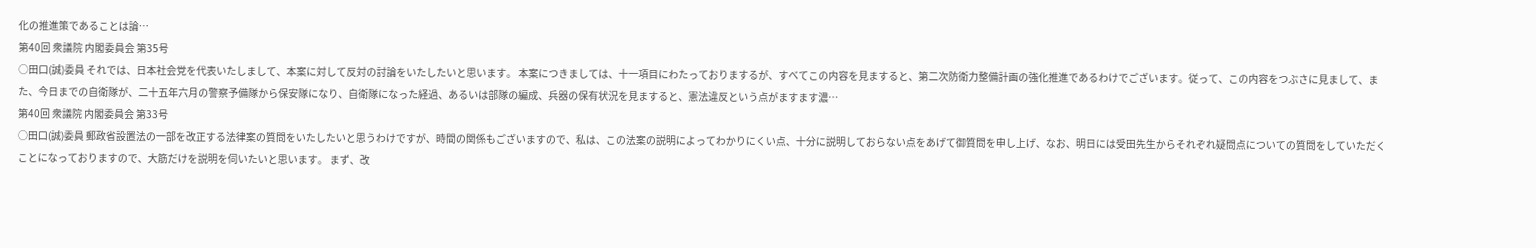化の推進策であることは論…
第40回 衆議院 内閣委員会 第35号
○田口(誠)委員 それでは、日本社会党を代表いたしまして、本案に対して反対の討論をいたしたいと思います。 本案につきましては、十一項目にわたっておりまするが、すべてこの内容を見ますると、第二次防衛力整備計画の強化推進であるわけでございます。従って、この内容をつぶさに見まして、また、今日までの自衛隊が、二十五年六月の警察予備隊から保安隊になり、自衛隊になった経過、あるいは部隊の編成、兵器の保有状況を見ますると、憲法違反という点がますます濃…
第40回 衆議院 内閣委員会 第33号
○田口(誠)委員 郵政省設置法の一部を改正する法律案の質問をいたしたいと思うわけですが、時間の関係もございますので、私は、この法案の説明によってわかりにくい点、十分に説明しておらない点をあげて御質問を申し上げ、なお、明日には受田先生からそれぞれ疑問点についての質問をしていただくことになっておりますので、大筋だけを説明を伺いたいと思います。 まず、改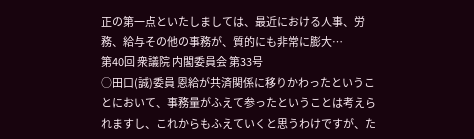正の第一点といたしましては、最近における人事、労務、給与その他の事務が、質的にも非常に膨大…
第40回 衆議院 内閣委員会 第33号
○田口(誠)委員 恩給が共済関係に移りかわったということにおいて、事務量がふえて参ったということは考えられますし、これからもふえていくと思うわけですが、た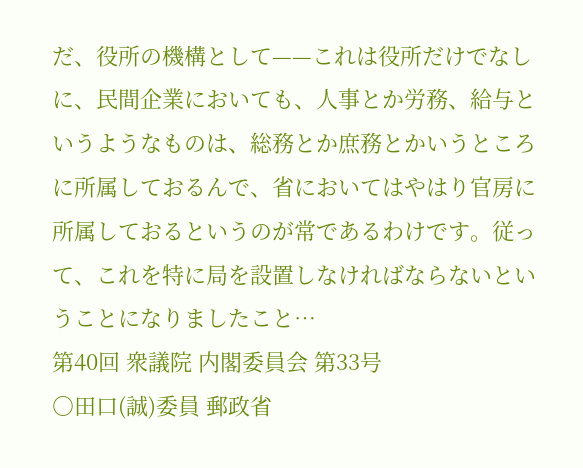だ、役所の機構として——これは役所だけでなしに、民間企業においても、人事とか労務、給与というようなものは、総務とか庶務とかいうところに所属しておるんで、省においてはやはり官房に所属しておるというのが常であるわけです。従って、これを特に局を設置しなければならないということになりましたこと…
第40回 衆議院 内閣委員会 第33号
○田口(誠)委員 郵政省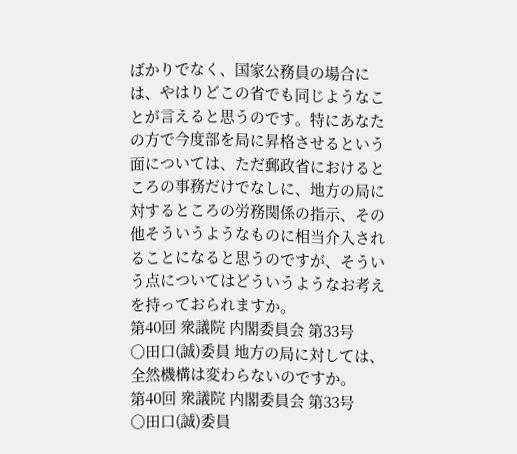ばかりでなく、国家公務員の場合には、やはりどこの省でも同じようなことが言えると思うのです。特にあなたの方で今度部を局に昇格させるという面については、ただ郵政省におけるところの事務だけでなしに、地方の局に対するところの労務関係の指示、その他そういうようなものに相当介入されることになると思うのですが、そういう点についてはどういうようなお考えを持っておられますか。
第40回 衆議院 内閣委員会 第33号
○田口(誠)委員 地方の局に対しては、全然機構は変わらないのですか。
第40回 衆議院 内閣委員会 第33号
○田口(誠)委員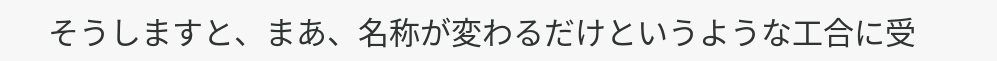そうしますと、まあ、名称が変わるだけというような工合に受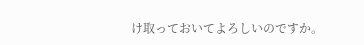け取っておいてよろしいのですか。